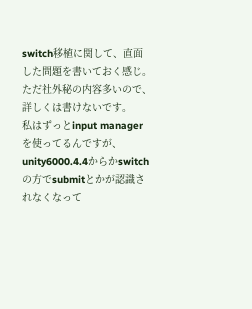switch移植に関して、直面した問題を書いておく感じ。
ただ社外秘の内容多いので、詳しくは書けないです。
私はずっとinput managerを使ってるんですが、unity6000.4.4からかswitchの方でsubmitとかが認識されなくなって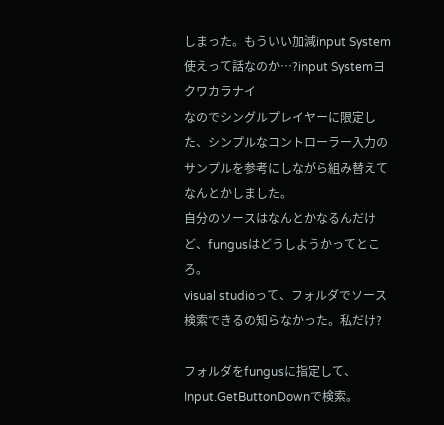しまった。もういい加減input System使えって話なのか…?input Systemヨクワカラナイ
なのでシングルプレイヤーに限定した、シンプルなコントローラー入力のサンプルを参考にしながら組み替えてなんとかしました。
自分のソースはなんとかなるんだけど、fungusはどうしようかってところ。
visual studioって、フォルダでソース検索できるの知らなかった。私だけ?

フォルダをfungusに指定して、Input.GetButtonDownで検索。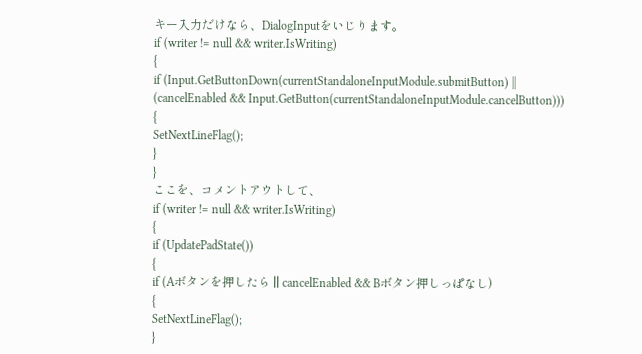キー入力だけなら、DialogInputをいじります。
if (writer != null && writer.IsWriting)
{
if (Input.GetButtonDown(currentStandaloneInputModule.submitButton) ||
(cancelEnabled && Input.GetButton(currentStandaloneInputModule.cancelButton)))
{
SetNextLineFlag();
}
}
ここを、コメントアウトして、
if (writer != null && writer.IsWriting)
{
if (UpdatePadState())
{
if (Aボタンを押したら || cancelEnabled && Bボタン押しっぱなし)
{
SetNextLineFlag();
}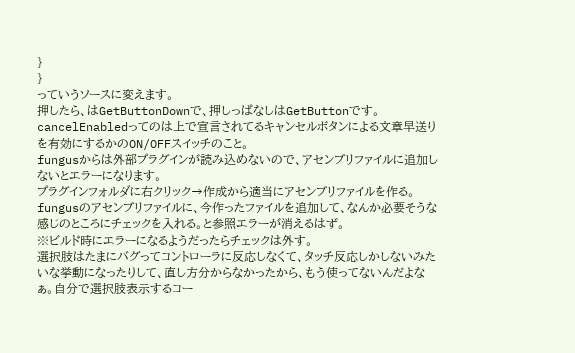}
}
っていうソースに変えます。
押したら、はGetButtonDownで、押しっぱなしはGetButtonです。cancelEnabledってのは上で宣言されてるキャンセルボタンによる文章早送りを有効にするかのON/OFFスイッチのこと。
fungusからは外部プラグインが読み込めないので、アセンブリファイルに追加しないとエラーになります。
プラグインフォルダに右クリック→作成から適当にアセンブリファイルを作る。
fungusのアセンブリファイルに、今作ったファイルを追加して、なんか必要そうな感じのところにチェックを入れる。と参照エラーが消えるはず。
※ビルド時にエラーになるようだったらチェックは外す。
選択肢はたまにバグってコントローラに反応しなくて、タッチ反応しかしないみたいな挙動になったりして、直し方分からなかったから、もう使ってないんだよなぁ。自分で選択肢表示するコー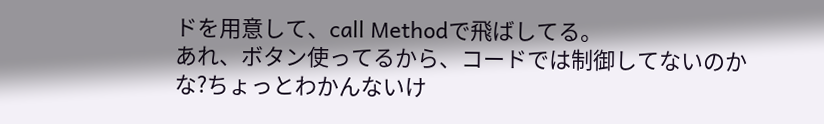ドを用意して、call Methodで飛ばしてる。
あれ、ボタン使ってるから、コードでは制御してないのかな?ちょっとわかんないけ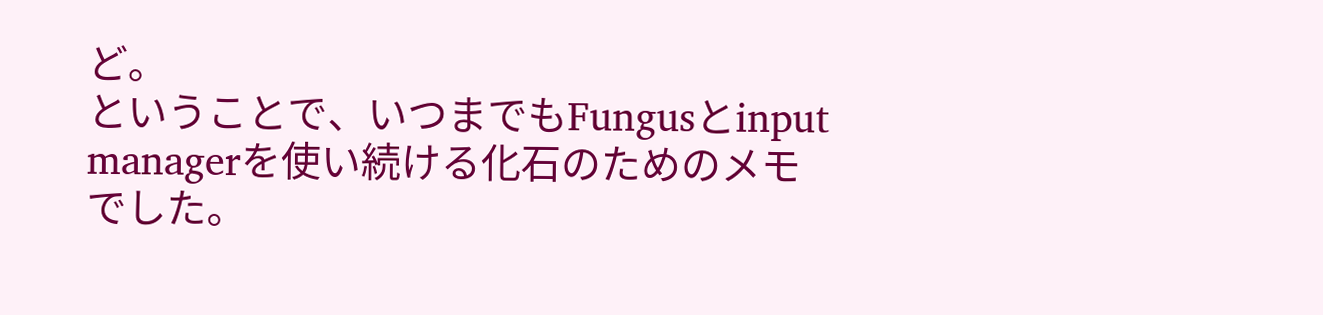ど。
ということで、いつまでもFungusとinput managerを使い続ける化石のためのメモでした。